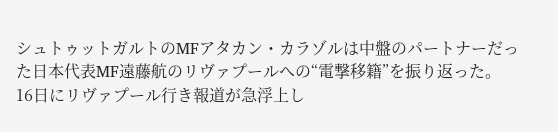シュトゥットガルトのMFアタカン・カラゾルは中盤のパートナーだった日本代表MF遠藤航のリヴァプールへの“電撃移籍”を振り返った。
16日にリヴァプール行き報道が急浮上し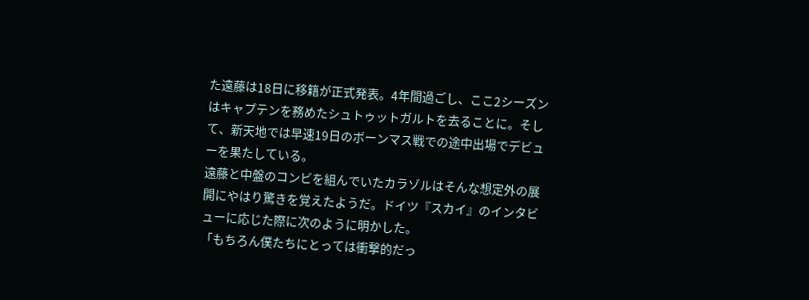た遠藤は18日に移籍が正式発表。4年間過ごし、ここ2シーズンはキャプテンを務めたシュトゥットガルトを去ることに。そして、新天地では早速19日のボーンマス戦での途中出場でデビューを果たしている。
遠藤と中盤のコンビを組んでいたカラゾルはそんな想定外の展開にやはり驚きを覚えたようだ。ドイツ『スカイ』のインタビューに応じた際に次のように明かした。
「もちろん僕たちにとっては衝撃的だっ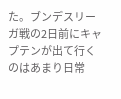た。ブンデスリーガ戦の2日前にキャプテンが出て行くのはあまり日常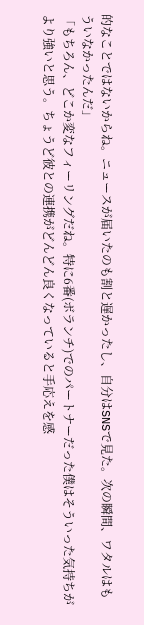的なことではないからね。ニュースが届いたのも割と遅かったし、自分はSNSで見た。次の瞬間、ワタルはもういなかったんだ」
「もちろん、どこか変なフィーリングだね。特に6番(ボランチ)でのパートナーだった僕はそういった気持ちがより強いと思う。ちょうど彼との連携がどんどん良くなっていると手応えを感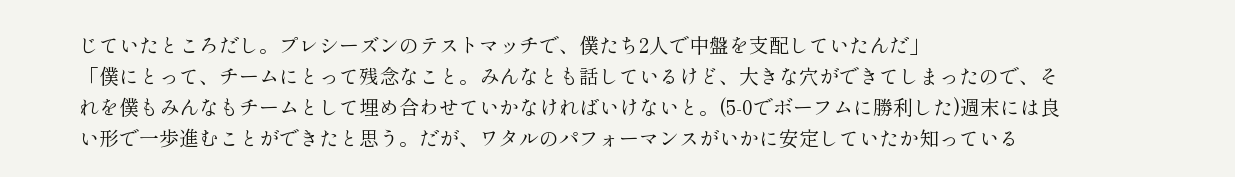じていたところだし。プレシーズンのテストマッチで、僕たち2人で中盤を支配していたんだ」
「僕にとって、チームにとって残念なこと。みんなとも話しているけど、大きな穴ができてしまったので、それを僕もみんなもチームとして埋め合わせていかなければいけないと。(5-0でボーフムに勝利した)週末には良い形で一歩進むことができたと思う。だが、ワタルのパフォーマンスがいかに安定していたか知っている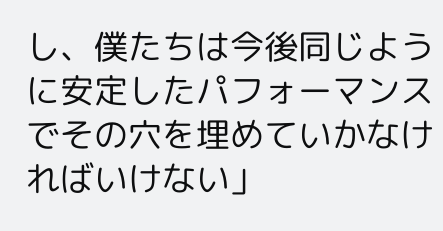し、僕たちは今後同じように安定したパフォーマンスでその穴を埋めていかなければいけない」